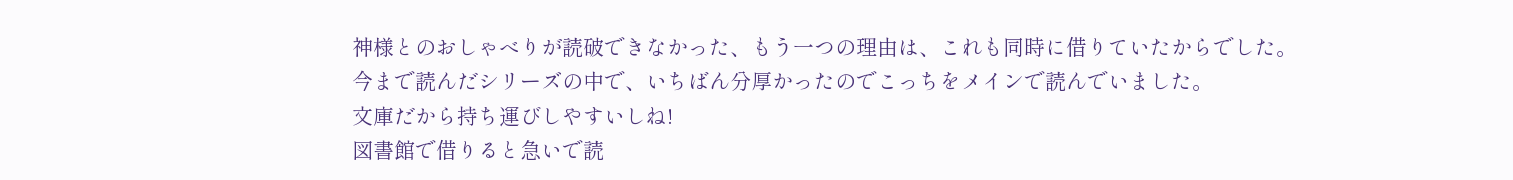神様とのおしゃべりが読破できなかった、もう一つの理由は、これも同時に借りていたからでした。
今まで読んだシリーズの中で、いちばん分厚かったのでこっちをメインで読んでいました。
文庫だから持ち運びしやすいしね!
図書館で借りると急いで読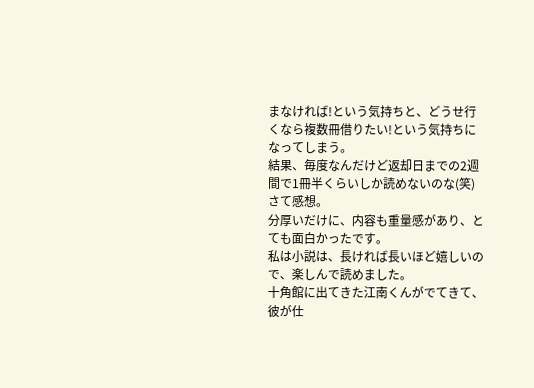まなければ!という気持ちと、どうせ行くなら複数冊借りたい!という気持ちになってしまう。
結果、毎度なんだけど返却日までの2週間で1冊半くらいしか読めないのな(笑)
さて感想。
分厚いだけに、内容も重量感があり、とても面白かったです。
私は小説は、長ければ長いほど嬉しいので、楽しんで読めました。
十角館に出てきた江南くんがでてきて、彼が仕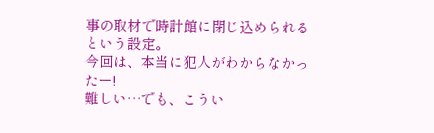事の取材で時計館に閉じ込められるという設定。
今回は、本当に犯人がわからなかったー!
難しい…でも、こうい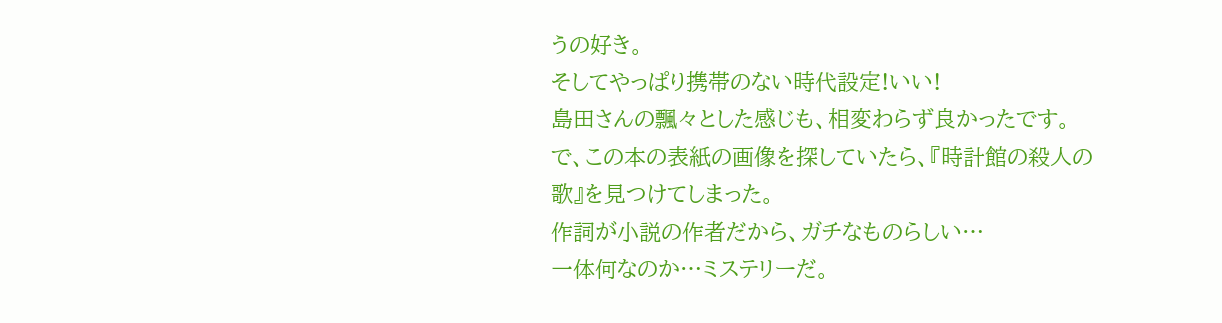うの好き。
そしてやっぱり携帯のない時代設定!いい!
島田さんの飄々とした感じも、相変わらず良かったです。
で、この本の表紙の画像を探していたら、『時計館の殺人の歌』を見つけてしまった。
作詞が小説の作者だから、ガチなものらしい…
一体何なのか…ミステリーだ。